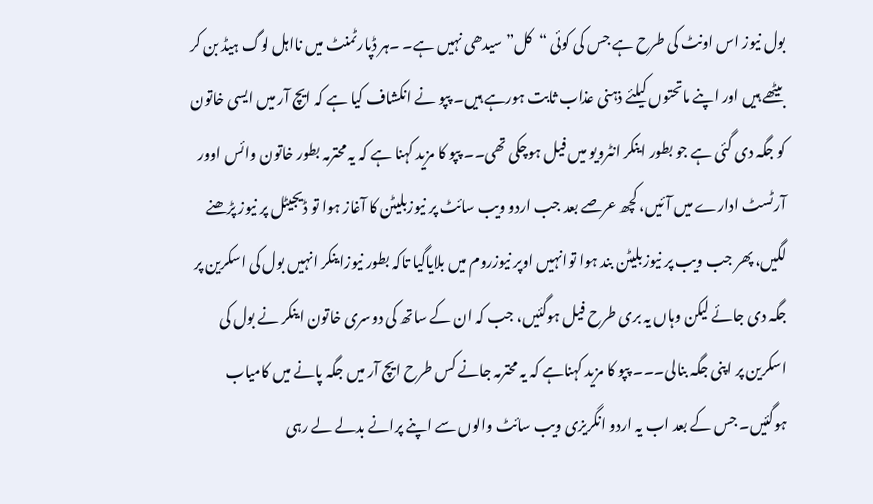بول نیوز اس اونٹ کی طرح ہے جس کی کوئی “کل” سیدھی نہیں ہے۔ ۔ہر ڈپارٹمنٹ میں نااہل لوگ ہیڈ بن کر بیٹھے ہیں اور اپنے ماتحتوں کیلئے ذہنی عذاب ثابت ہورہے ہیں۔ پپو نے انکشاف کیا ہے کہ ایچ آر میں ایسی خاتون کو جگہ دی گئی ہے جو بطور اینکر انٹرویو میں فیل ہوچکی تھی۔۔ پپو کا مزید کہنا ہے کہ یہ محترمہ بطور خاتون وائس اوور آرٹسٹ ادارے میں آئیں، کچھ عرصے بعد جب اردو ویب سائٹ پر نیوزبلیٹن کا آغاز ہوا تو ڈیجیٹل پر نیوز پڑھنے لگیں، پھر جب ویب پر نیوزبلیٹن بند ہوا توانہیں اوپر نیوزروم میں بلایاگیا تاکہ بطور نیوزاینکر انہیں بول کی اسکرین پر جگہ دی جائے لیکن وہاں یہ بری طرح فیل ہوگئیں، جب کہ ان کے ساتھ کی دوسری خاتون اینکر نے بول کی اسکرین پر اپنی جگہ بنالی۔۔۔ پپو کا مزید کہناہے کہ یہ محترمہ جانے کس طرح ایچ آر میں جگہ پانے میں کامیاب ہوگئیں۔ جس کے بعد اب یہ اردو انگریزی ویب سائٹ والوں سے اپنے پرانے بدلے لے رہی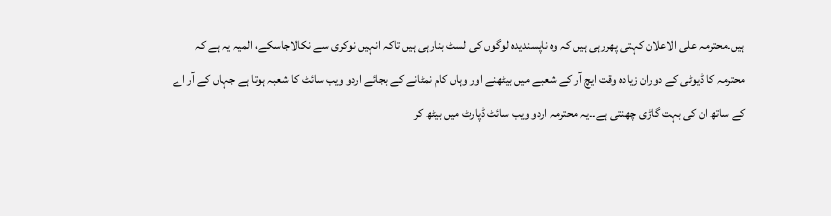ہیں۔محترمہ علی الاعلان کہتی پھررہی ہیں کہ وہ ناپسندیدہ لوگوں کی لسٹ بنارہی ہیں تاکہ انہیں نوکری سے نکالاجاسکے، المیہ یہ ہے کہ محترمہ کا ڈیوٹی کے دوران زیادہ وقت ایچ آر کے شعبے میں بیٹھنے اور وہاں کام نمٹانے کے بجائے اردو ویب سائٹ کا شعبہ ہوتا ہے جہاں کے آر اے کے ساتھ ان کی بہت گاڑی چھنتی ہے۔۔یہ محترمہ اردو ویب سائٹ ڈپارٹ میں بیٹھ کر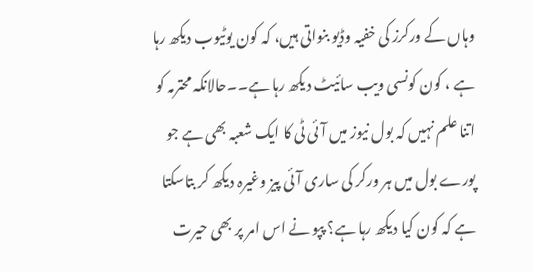وہاں کے ورکرز کی خفیہ وڈیو بنواتی ہیں، کہ کون یوٹیوب دیکھ رہا ہے ، کون کونسی ویب سائیٹ دیکھ رہا ہے۔۔حالانکہ محترمہ کو اتنا علم نہیں کہ بول نیوز میں آئی ٹی کا ایک شعبہ بھی ہے جو پورے بول میں ہر ورکر کی ساری آئی پیز وغیرہ دیکھ کر بتاسکتا ہے کہ کون کیا دیکھ رہا ہے؟ پپو نے اس امر پر بھی حیرت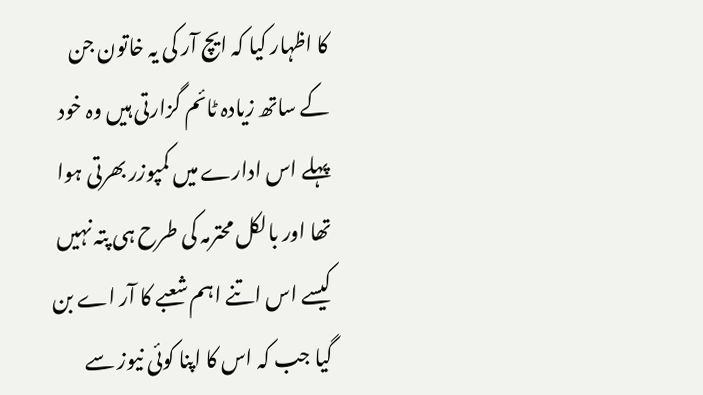کا اظہار کیا کہ ایچ آر کی یہ خاتون جن کے ساتھ زیادہ ٹائم گزارتی ہیں وہ خود پہلے اس ادارے میں کمپوزر بھرتی ہوا تھا اور بالکل محترمہ کی طرح ہی پتہ نہیں کیسے اس اتنے اہم شعبے کا آر اے بن گیا جب کہ اس کا اپنا کوئی نیوز سے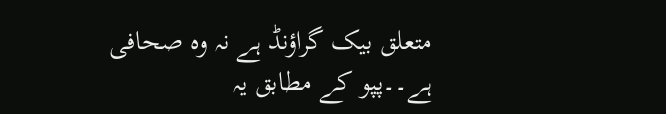متعلق بیک گراؤنڈ ہے نہ وہ صحافی ہے۔۔پپو کے مطابق یہ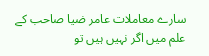سارے معاملات عامر ضیا صاحب کے علم میں اگر نہیں ہیں تو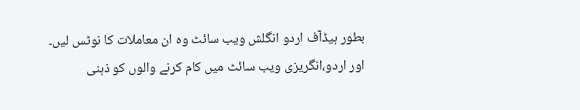بطور ہیڈآف اردو انگلش ویب سائٹ وہ ان معاملات کا نوٹس لیں۔ اور اردو،انگریزی ویب سائٹ میں کام کرنے والوں کو ذہنی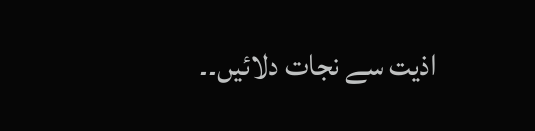اذیت سے نجات دلائیں۔۔